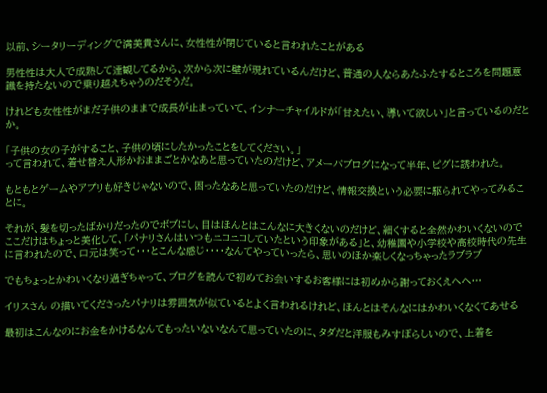以前、シータリーディングで満美貴さんに、女性性が閉じていると言われたことがある

男性性は大人で成熟して達観してるから、次から次に壁が現れているんだけど、普通の人ならあたふたするところを問題意識を持たないので乗り越えちゃうのだそうだ。

けれども女性性がまだ子供のままで成長が止まっていて、インナーチャイルドが「甘えたい、導いて欲しい」と言っているのだとか。

「子供の女の子がすること、子供の頃にしたかったことをしてください。」
って言われて、着せ替え人形かおままごとかなあと思っていたのだけど、アメーバブログになって半年、ピグに誘われた。

もともとゲームやアプリも好きじゃないので、困ったなあと思っていたのだけど、情報交換という必要に駆られてやってみることに。

それが、髪を切ったばかりだったのでボブにし、目はほんとはこんなに大きくないのだけど、細くすると全然かわいくないのでここだけはちょっと美化して、「パナリさんはいつもニコニコしていたという印象がある」と、幼稚園や小学校や高校時代の先生に言われたので、口元は笑って・・・とこんな感じ・・・・なんてやっていったら、思いのほか楽しくなっちゃったラブラブ

でもちょっとかわいくなり過ぎちゃって、ブログを読んで初めてお会いするお客様には初めから謝っておくえへへ…

イリスさん の描いてくださったパナリは雰囲気が似ているとよく言われるけれど、ほんとはそんなにはかわいくなくてあせる

最初はこんなのにお金をかけるなんてもったいないなんて思っていたのに、タダだと洋服もみすぼらしいので、上着を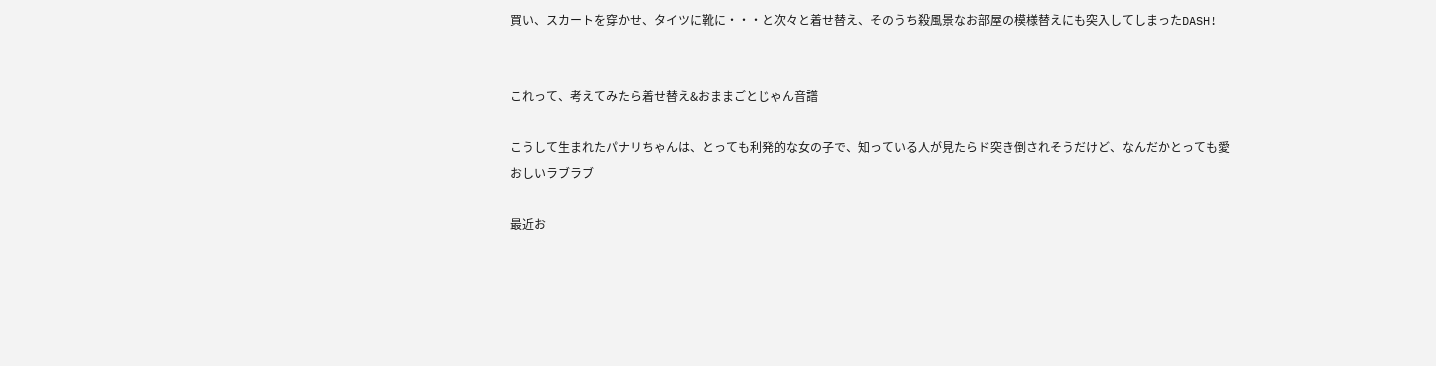買い、スカートを穿かせ、タイツに靴に・・・と次々と着せ替え、そのうち殺風景なお部屋の模様替えにも突入してしまったDASH!


これって、考えてみたら着せ替え&おままごとじゃん音譜

こうして生まれたパナリちゃんは、とっても利発的な女の子で、知っている人が見たらド突き倒されそうだけど、なんだかとっても愛おしいラブラブ

最近お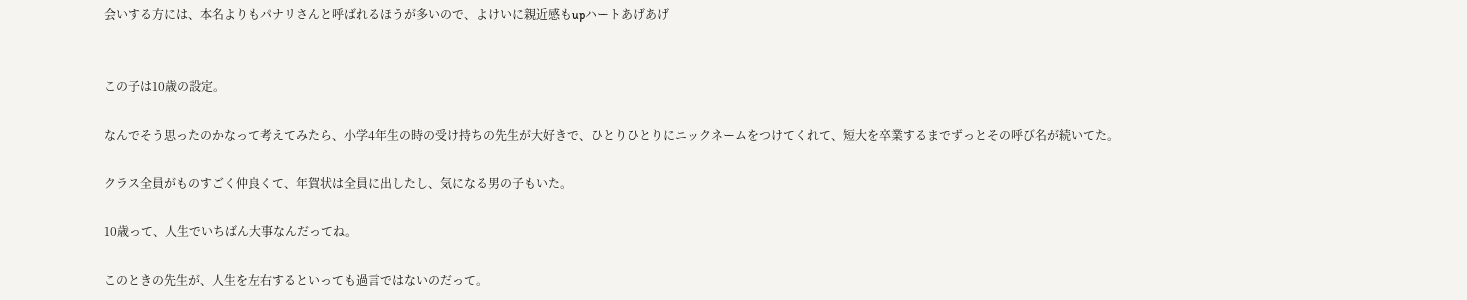会いする方には、本名よりもパナリさんと呼ばれるほうが多いので、よけいに親近感もupハートあげあげ


この子は10歳の設定。

なんでそう思ったのかなって考えてみたら、小学4年生の時の受け持ちの先生が大好きで、ひとりひとりにニックネームをつけてくれて、短大を卒業するまでずっとその呼び名が続いてた。

クラス全員がものすごく仲良くて、年賀状は全員に出したし、気になる男の子もいた。

10歳って、人生でいちばん大事なんだってね。

このときの先生が、人生を左右するといっても過言ではないのだって。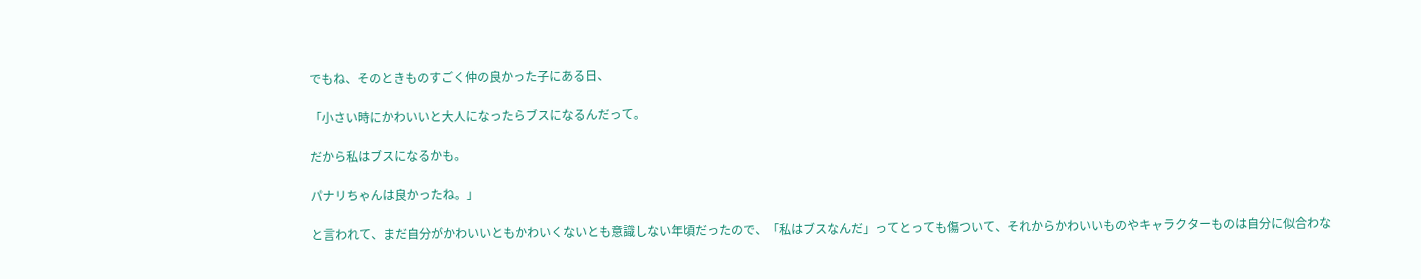でもね、そのときものすごく仲の良かった子にある日、

「小さい時にかわいいと大人になったらブスになるんだって。

だから私はブスになるかも。

パナリちゃんは良かったね。」

と言われて、まだ自分がかわいいともかわいくないとも意識しない年頃だったので、「私はブスなんだ」ってとっても傷ついて、それからかわいいものやキャラクターものは自分に似合わな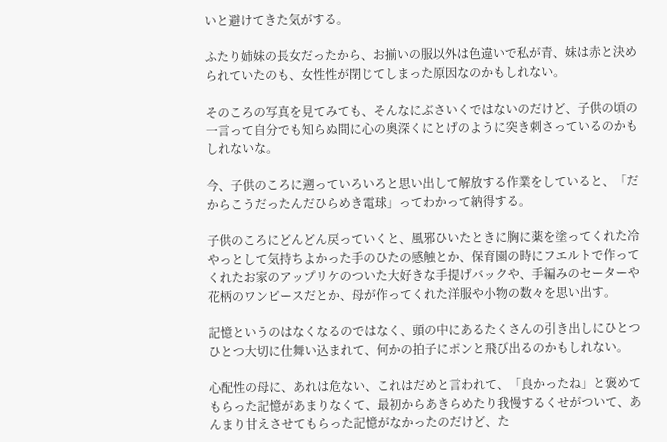いと避けてきた気がする。

ふたり姉妹の長女だったから、お揃いの服以外は色違いで私が青、妹は赤と決められていたのも、女性性が閉じてしまった原因なのかもしれない。

そのころの写真を見てみても、そんなにぶさいくではないのだけど、子供の頃の一言って自分でも知らぬ間に心の奥深くにとげのように突き刺さっているのかもしれないな。

今、子供のころに遡っていろいろと思い出して解放する作業をしていると、「だからこうだったんだひらめき電球」ってわかって納得する。

子供のころにどんどん戻っていくと、風邪ひいたときに胸に薬を塗ってくれた冷やっとして気持ちよかった手のひたの感触とか、保育園の時にフエルトで作ってくれたお家のアップリケのついた大好きな手提げバックや、手編みのセーターや花柄のワンピースだとか、母が作ってくれた洋服や小物の数々を思い出す。

記憶というのはなくなるのではなく、頭の中にあるたくさんの引き出しにひとつひとつ大切に仕舞い込まれて、何かの拍子にポンと飛び出るのかもしれない。

心配性の母に、あれは危ない、これはだめと言われて、「良かったね」と褒めてもらった記憶があまりなくて、最初からあきらめたり我慢するくせがついて、あんまり甘えさせてもらった記憶がなかったのだけど、た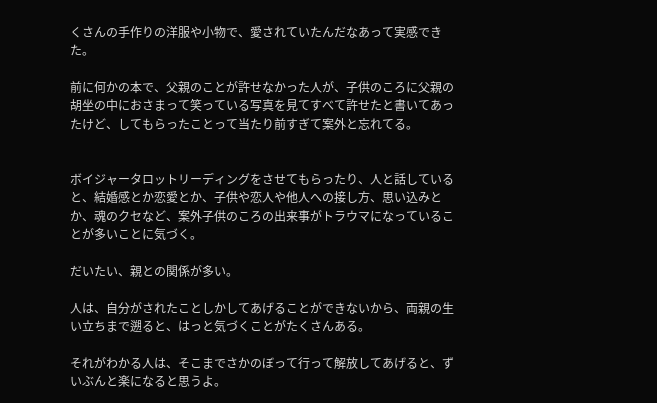くさんの手作りの洋服や小物で、愛されていたんだなあって実感できた。

前に何かの本で、父親のことが許せなかった人が、子供のころに父親の胡坐の中におさまって笑っている写真を見てすべて許せたと書いてあったけど、してもらったことって当たり前すぎて案外と忘れてる。


ボイジャータロットリーディングをさせてもらったり、人と話していると、結婚感とか恋愛とか、子供や恋人や他人への接し方、思い込みとか、魂のクセなど、案外子供のころの出来事がトラウマになっていることが多いことに気づく。

だいたい、親との関係が多い。

人は、自分がされたことしかしてあげることができないから、両親の生い立ちまで遡ると、はっと気づくことがたくさんある。

それがわかる人は、そこまでさかのぼって行って解放してあげると、ずいぶんと楽になると思うよ。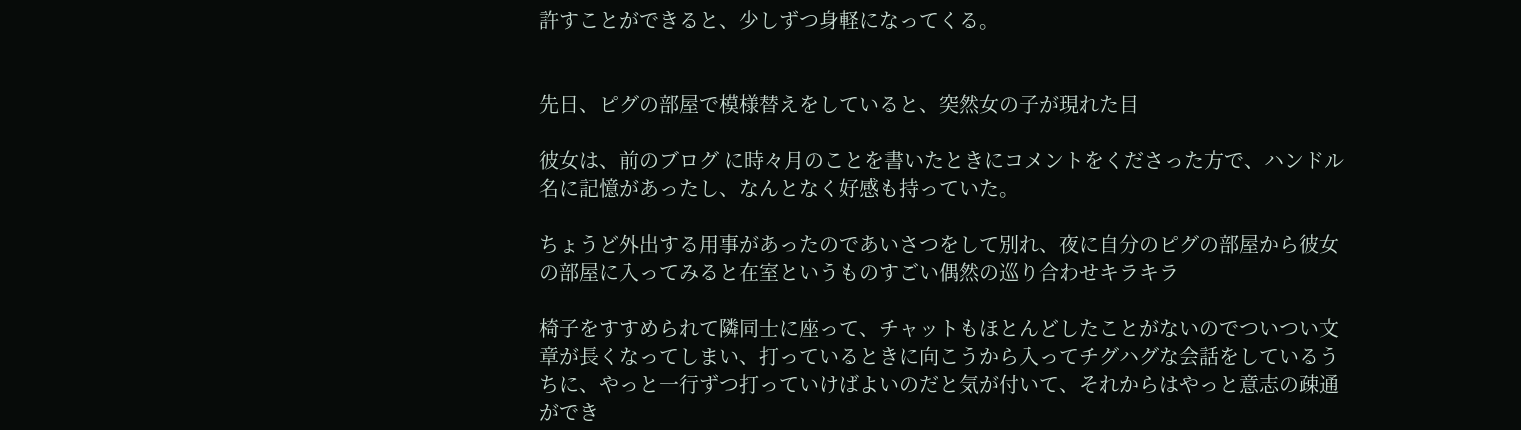許すことができると、少しずつ身軽になってくる。


先日、ピグの部屋で模様替えをしていると、突然女の子が現れた目

彼女は、前のブログ に時々月のことを書いたときにコメントをくださった方で、ハンドル名に記憶があったし、なんとなく好感も持っていた。

ちょうど外出する用事があったのであいさつをして別れ、夜に自分のピグの部屋から彼女の部屋に入ってみると在室というものすごい偶然の巡り合わせキラキラ

椅子をすすめられて隣同士に座って、チャットもほとんどしたことがないのでついつい文章が長くなってしまい、打っているときに向こうから入ってチグハグな会話をしているうちに、やっと一行ずつ打っていけばよいのだと気が付いて、それからはやっと意志の疎通ができ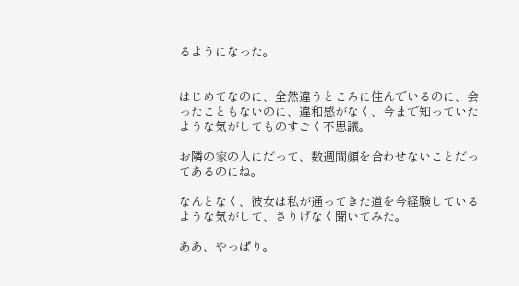るようになった。


はじめてなのに、全然違うところに住んでいるのに、会ったこともないのに、違和感がなく、今まで知っていたような気がしてものすごく不思議。

お隣の家の人にだって、数週間顔を合わせないことだってあるのにね。

なんとなく、彼女は私が通ってきた道を今経験しているような気がして、さりげなく聞いてみた。

ああ、やっぱり。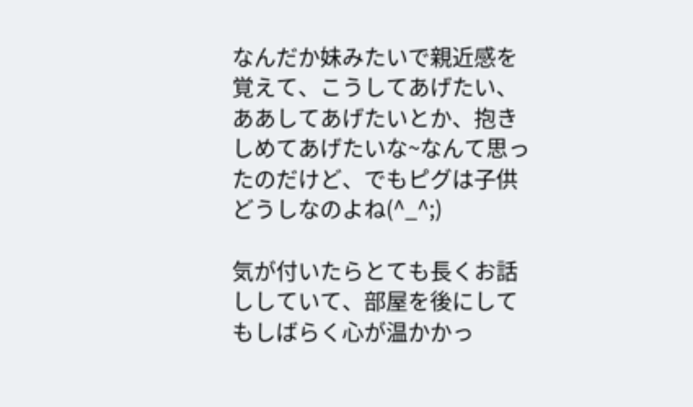なんだか妹みたいで親近感を覚えて、こうしてあげたい、ああしてあげたいとか、抱きしめてあげたいな~なんて思ったのだけど、でもピグは子供どうしなのよね(^_^;)

気が付いたらとても長くお話ししていて、部屋を後にしてもしばらく心が温かかっ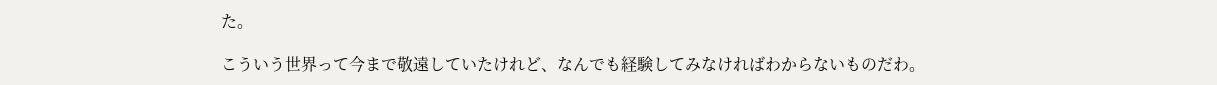た。

こういう世界って今まで敬遠していたけれど、なんでも経験してみなければわからないものだわ。